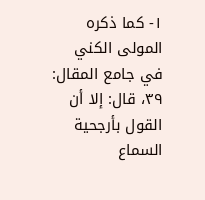١- كما ذكره المولى الكني في جامع المقال: ٣٩، قال: إلا أن القول بأرجحية السماع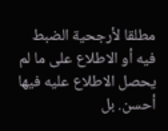مطلقا لأرجحية الضبط فيه أو الاطلاع على ما لم يحصل الاطلاع عليه فيها أحسن. بل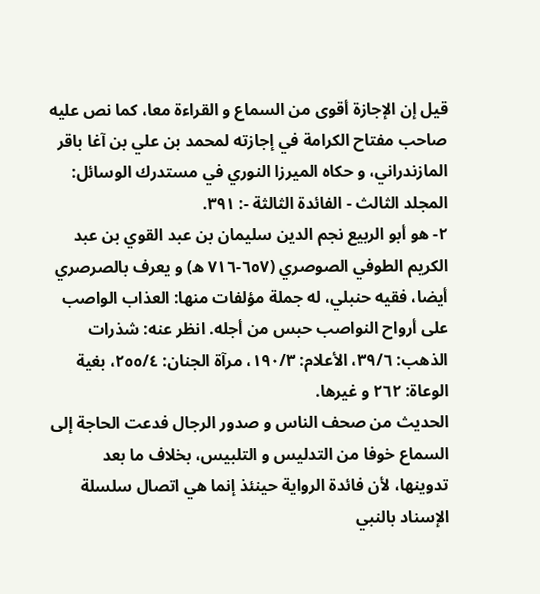قيل إن الإجازة أقوى من السماع و القراءة معا، كما نص عليه صاحب مفتاح الكرامة في إجازته لمحمد بن علي بن آغا باقر المازندراني، و حكاه الميرزا النوري في مستدرك الوسائل: المجلد الثالث - الفائدة الثالثة -: ٣٩١.
٢- هو أبو الربيع نجم الدين سليمان بن عبد القوي بن عبد الكريم الطوفي الصوصري (٦٥٧-٧١٦ ه) و يعرف بالصرصري أيضا، فقيه حنبلي، له جملة مؤلفات منها: العذاب الواصب على أرواح النواصب حبس من أجله. انظر عنه: شذرات الذهب: ٣٩/٦، الأعلام: ١٩٠/٣، مرآة الجنان: ٢٥٥/٤، بغية الوعاة: ٢٦٢ و غيرها.
الحديث من صحف الناس و صدور الرجال فدعت الحاجة إلى السماع خوفا من التدليس و التلبيس، بخلاف ما بعد تدوينها، لأن فائدة الرواية حينئذ إنما هي اتصال سلسلة الإسناد بالنبي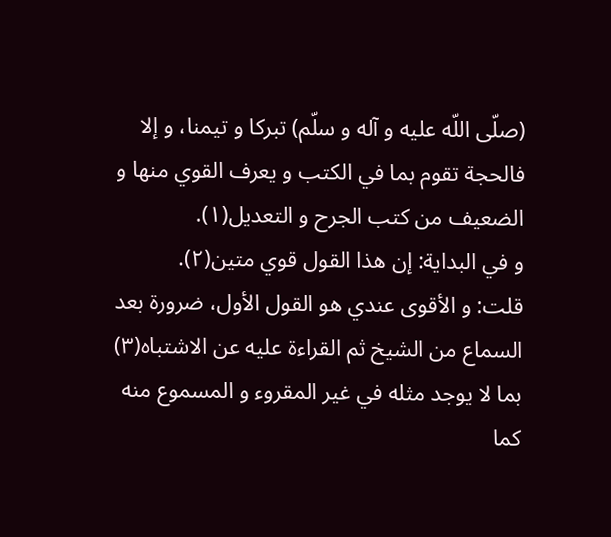(صلّى اللّه عليه و آله و سلّم) تبركا و تيمنا، و إلا فالحجة تقوم بما في الكتب و يعرف القوي منها و الضعيف من كتب الجرح و التعديل(١).
و في البداية: إن هذا القول قوي متين(٢).
قلت: و الأقوى عندي هو القول الأول، ضرورة بعد السماع من الشيخ ثم القراءة عليه عن الاشتباه(٣) بما لا يوجد مثله في غير المقروء و المسموع منه كما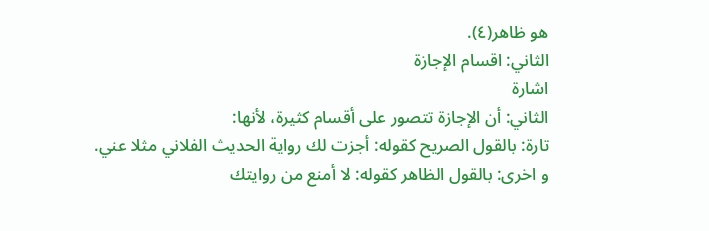هو ظاهر(٤).
الثاني: اقسام الإجازة
اشارة
الثاني: أن الإجازة تتصور على أقسام كثيرة، لأنها:
تارة: بالقول الصريح كقوله: أجزت لك رواية الحديث الفلاني مثلا عني.
و اخرى: بالقول الظاهر كقوله: لا أمنع من روايتك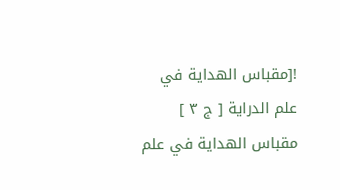![مقباس الهداية في علم الدراية [ ج ٣ ] مقباس الهداية في علم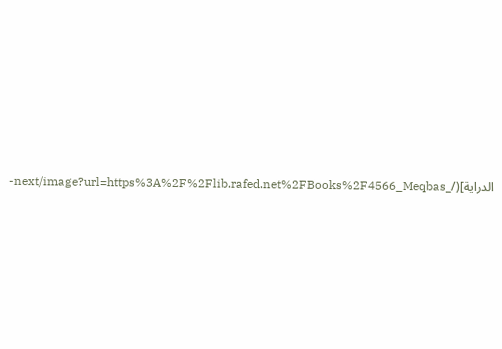الدراية](/_next/image?url=https%3A%2F%2Flib.rafed.net%2FBooks%2F4566_Meqbas-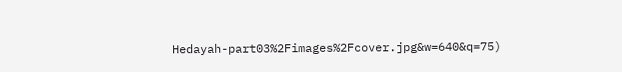Hedayah-part03%2Fimages%2Fcover.jpg&w=640&q=75)